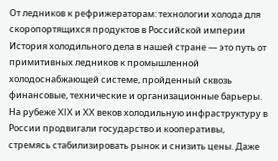От ледников к рефрижераторам: технологии холода для скоропортящихся продуктов в Российской империи
История холодильного дела в нашей стране — это путь от примитивных ледников к промышленной холодоснабжающей системе, пройденный сквозь финансовые, технические и организационные барьеры. На рубеже XIX и XX веков холодильную инфраструктуру в России продвигали государство и кооперативы, стремясь стабилизировать рынок и снизить цены. Даже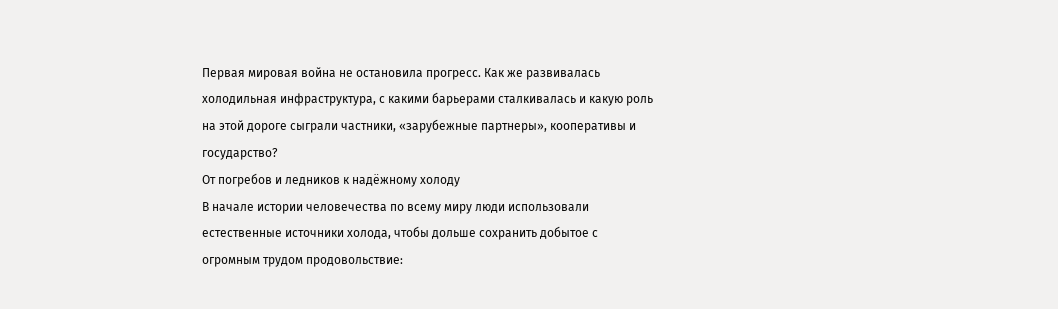Первая мировая война не остановила прогресс. Как же развивалась холодильная инфраструктура, с какими барьерами сталкивалась и какую роль на этой дороге сыграли частники, «зарубежные партнеры», кооперативы и государство?
От погребов и ледников к надёжному холоду
В начале истории человечества по всему миру люди использовали естественные источники холода, чтобы дольше сохранить добытое с огромным трудом продовольствие: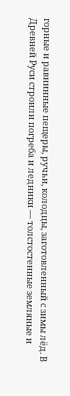горные и равнинные пещеры, ручьи, колодцы, заготовленный с зимы лёд. В Древней Руси строили погреба и ледники — толстостенные земляные и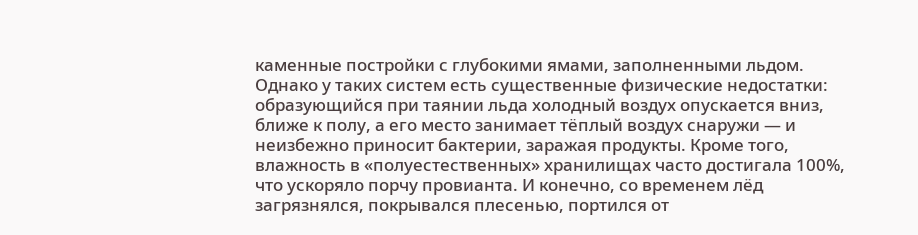каменные постройки с глубокими ямами, заполненными льдом. Однако у таких систем есть существенные физические недостатки: образующийся при таянии льда холодный воздух опускается вниз, ближе к полу, а его место занимает тёплый воздух снаружи — и неизбежно приносит бактерии, заражая продукты. Кроме того, влажность в «полуестественных» хранилищах часто достигала 100%, что ускоряло порчу провианта. И конечно, со временем лёд загрязнялся, покрывался плесенью, портился от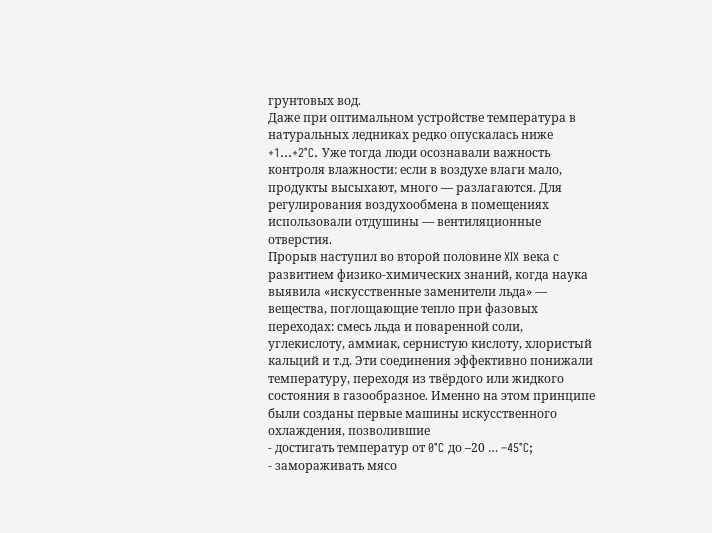грунтовых вод.
Даже при оптимальном устройстве температура в натуральных ледниках редко опускалась ниже +1…+2°C. Уже тогда люди осознавали важность контроля влажности: если в воздухе влаги мало, продукты высыхают, много — разлагаются. Для регулирования воздухообмена в помещениях использовали отдушины — вентиляционные отверстия.
Прорыв наступил во второй половине XIX века с развитием физико-химических знаний, когда наука выявила «искусственные заменители льда» — вещества, поглощающие тепло при фазовых переходах: смесь льда и поваренной соли, углекислоту, аммиак, сернистую кислоту, хлористый кальций и т.д. Эти соединения эффективно понижали температуру, переходя из твёрдого или жидкого состояния в газообразное. Именно на этом принципе были созданы первые машины искусственного охлаждения, позволившие
- достигать температур от 0°C до –20 … –45°C;
- замораживать мясо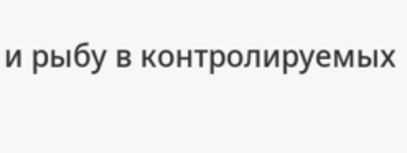и рыбу в контролируемых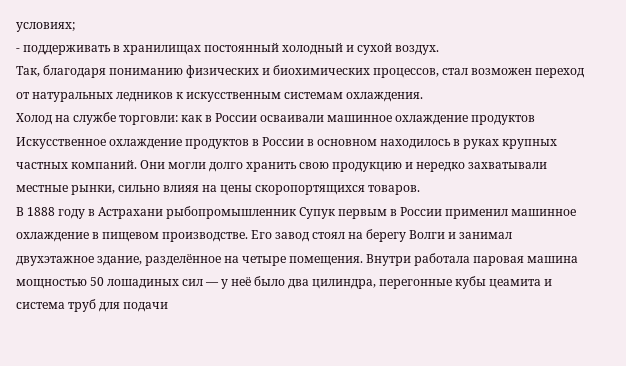условиях;
- поддерживать в хранилищах постоянный холодный и сухой воздух.
Так, благодаря пониманию физических и биохимических процессов, стал возможен переход от натуральных ледников к искусственным системам охлаждения.
Холод на службе торговли: как в России осваивали машинное охлаждение продуктов
Искусственное охлаждение продуктов в России в основном находилось в руках крупных частных компаний. Они могли долго хранить свою продукцию и нередко захватывали местные рынки, сильно влияя на цены скоропортящихся товаров.
В 1888 году в Астрахани рыбопромышленник Супук первым в России применил машинное охлаждение в пищевом производстве. Его завод стоял на берегу Волги и занимал двухэтажное здание, разделённое на четыре помещения. Внутри работала паровая машина мощностью 50 лошадиных сил — у неё было два цилиндра, перегонные кубы цеамита и система труб для подачи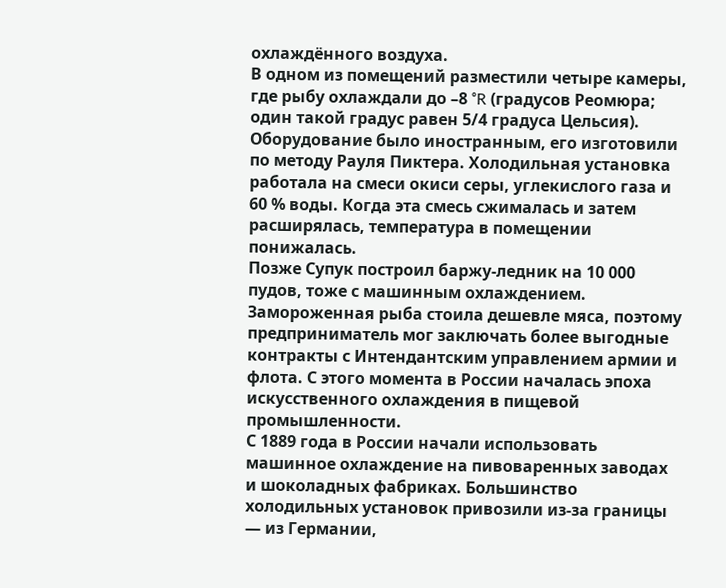охлаждённого воздуха.
В одном из помещений разместили четыре камеры, где рыбу охлаждали до –8 °R (градусов Реомюра; один такой градус равен 5/4 градуса Цельсия). Оборудование было иностранным, его изготовили по методу Рауля Пиктера. Холодильная установка работала на смеси окиси серы, углекислого газа и 60 % воды. Когда эта смесь сжималась и затем расширялась, температура в помещении понижалась.
Позже Супук построил баржу-ледник на 10 000 пудов, тоже с машинным охлаждением. Замороженная рыба стоила дешевле мяса, поэтому предприниматель мог заключать более выгодные контракты с Интендантским управлением армии и флота. С этого момента в России началась эпоха искусственного охлаждения в пищевой промышленности.
С 1889 года в России начали использовать машинное охлаждение на пивоваренных заводах и шоколадных фабриках. Большинство холодильных установок привозили из-за границы — из Германии,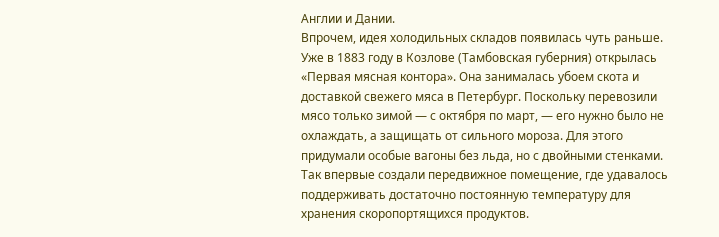Англии и Дании.
Впрочем, идея холодильных складов появилась чуть раньше. Уже в 1883 году в Козлове (Тамбовская губерния) открылась «Первая мясная контора». Она занималась убоем скота и доставкой свежего мяса в Петербург. Поскольку перевозили мясо только зимой — с октября по март, — его нужно было не охлаждать, а защищать от сильного мороза. Для этого придумали особые вагоны без льда, но с двойными стенками. Так впервые создали передвижное помещение, где удавалось поддерживать достаточно постоянную температуру для хранения скоропортящихся продуктов.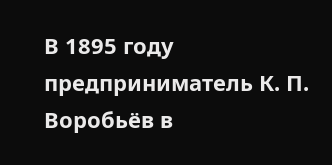В 1895 году предприниматель К. П. Воробьёв в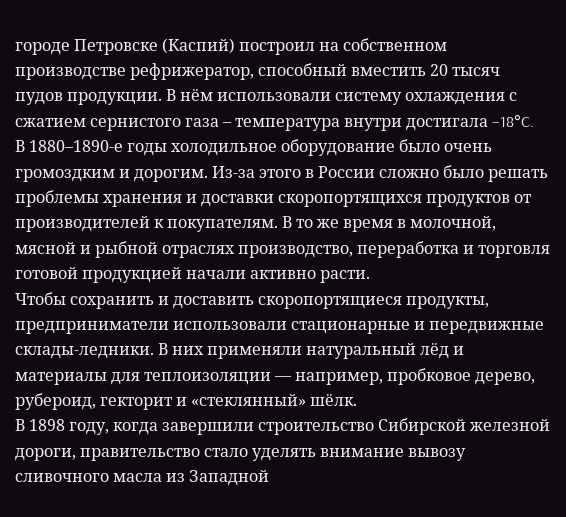городе Петровске (Каспий) построил на собственном производстве рефрижератор, способный вместить 20 тысяч пудов продукции. В нём использовали систему охлаждения с сжатием сернистого газа – температура внутри достигала –18°C.
В 1880–1890-е годы холодильное оборудование было очень громоздким и дорогим. Из-за этого в России сложно было решать проблемы хранения и доставки скоропортящихся продуктов от производителей к покупателям. В то же время в молочной, мясной и рыбной отраслях производство, переработка и торговля готовой продукцией начали активно расти.
Чтобы сохранить и доставить скоропортящиеся продукты, предприниматели использовали стационарные и передвижные склады-ледники. В них применяли натуральный лёд и материалы для теплоизоляции — например, пробковое дерево, рубероид, гекторит и «стеклянный» шёлк.
В 1898 году, когда завершили строительство Сибирской железной дороги, правительство стало уделять внимание вывозу сливочного масла из Западной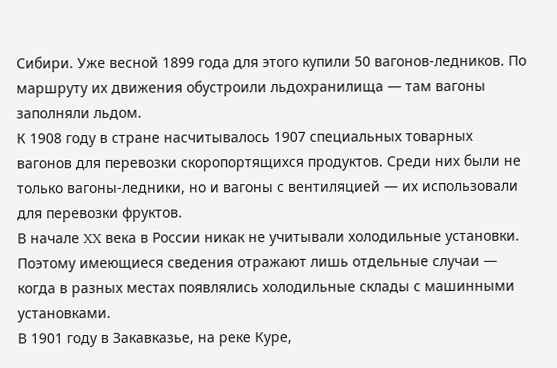Сибири. Уже весной 1899 года для этого купили 50 вагонов-ледников. По маршруту их движения обустроили льдохранилища — там вагоны заполняли льдом.
К 1908 году в стране насчитывалось 1907 специальных товарных вагонов для перевозки скоропортящихся продуктов. Среди них были не только вагоны-ледники, но и вагоны с вентиляцией — их использовали для перевозки фруктов.
В начале XX века в России никак не учитывали холодильные установки. Поэтому имеющиеся сведения отражают лишь отдельные случаи — когда в разных местах появлялись холодильные склады с машинными установками.
В 1901 году в Закавказье, на реке Куре,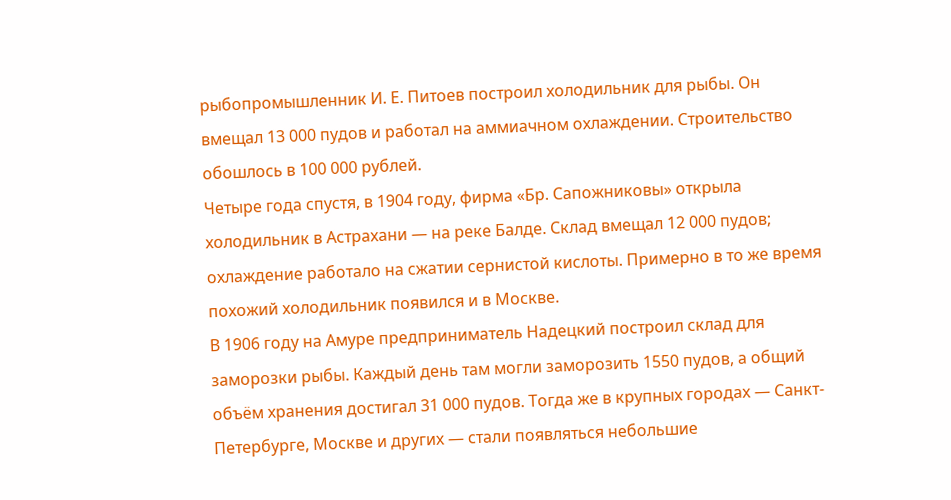рыбопромышленник И. Е. Питоев построил холодильник для рыбы. Он вмещал 13 000 пудов и работал на аммиачном охлаждении. Строительство обошлось в 100 000 рублей.
Четыре года спустя, в 1904 году, фирма «Бр. Сапожниковы» открыла холодильник в Астрахани — на реке Балде. Склад вмещал 12 000 пудов; охлаждение работало на сжатии сернистой кислоты. Примерно в то же время похожий холодильник появился и в Москве.
В 1906 году на Амуре предприниматель Надецкий построил склад для заморозки рыбы. Каждый день там могли заморозить 1550 пудов, а общий объём хранения достигал 31 000 пудов. Тогда же в крупных городах — Санкт-Петербурге, Москве и других — стали появляться небольшие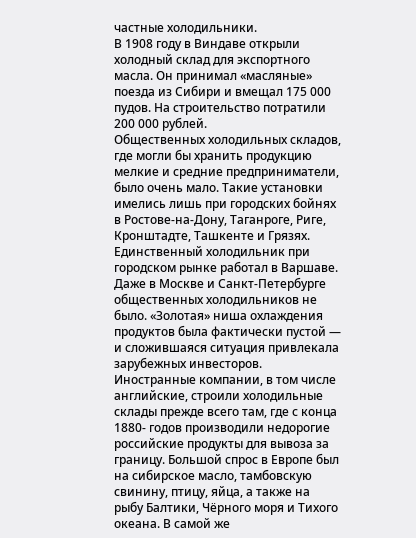частные холодильники.
В 1908 году в Виндаве открыли холодный склад для экспортного масла. Он принимал «масляные» поезда из Сибири и вмещал 175 000 пудов. На строительство потратили 200 000 рублей.
Общественных холодильных складов, где могли бы хранить продукцию мелкие и средние предприниматели, было очень мало. Такие установки имелись лишь при городских бойнях в Ростове-на-Дону, Таганроге, Риге, Кронштадте, Ташкенте и Грязях. Единственный холодильник при городском рынке работал в Варшаве. Даже в Москве и Санкт-Петербурге общественных холодильников не было. «Золотая» ниша охлаждения продуктов была фактически пустой — и сложившаяся ситуация привлекала зарубежных инвесторов.
Иностранные компании, в том числе английские, строили холодильные склады прежде всего там, где с конца 1880- годов производили недорогие российские продукты для вывоза за границу. Большой спрос в Европе был на сибирское масло, тамбовскую свинину, птицу, яйца, а также на рыбу Балтики, Чёрного моря и Тихого океана. В самой же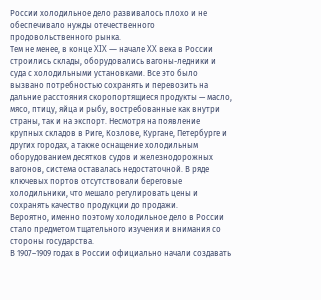России холодильное дело развивалось плохо и не обеспечивало нужды отечественного продовольственного рынка.
Тем не менее, в конце XIX — начале XX века в России строились склады, оборудовались вагоны-ледники и суда с холодильными установками. Все это было вызвано потребностью сохранять и перевозить на дальние расстояния скоропортящиеся продукты — масло, мясо, птицу, яйца и рыбу, востребованные как внутри страны, так и на экспорт. Несмотря на появление крупных складов в Риге, Козлове, Кургане, Петербурге и других городах, а также оснащение холодильным оборудованием десятков судов и железнодорожных вагонов, система оставалась недостаточной. В ряде ключевых портов отсутствовали береговые холодильники, что мешало регулировать цены и сохранять качество продукции до продажи.
Вероятно, именно поэтому холодильное дело в России стало предметом тщательного изучения и внимания со стороны государства.
В 1907–1909 годах в России официально начали создавать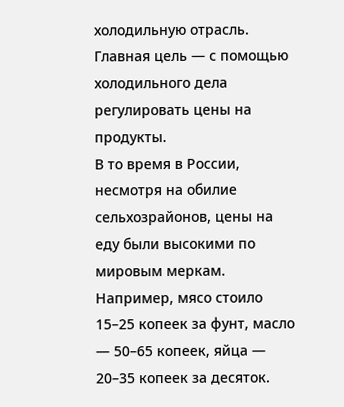холодильную отрасль. Главная цель — с помощью холодильного дела регулировать цены на продукты.
В то время в России, несмотря на обилие сельхозрайонов, цены на еду были высокими по мировым меркам. Например, мясо стоило 15–25 копеек за фунт, масло — 50–65 копеек, яйца — 20–35 копеек за десяток.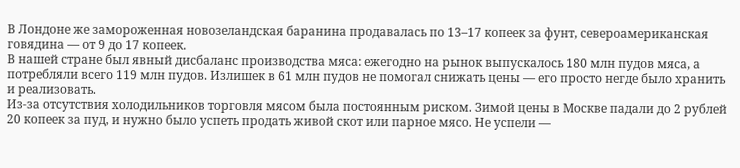В Лондоне же замороженная новозеландская баранина продавалась по 13–17 копеек за фунт, североамериканская говядина — от 9 до 17 копеек.
В нашей стране был явный дисбаланс производства мяса: ежегодно на рынок выпускалось 180 млн пудов мяса, а потребляли всего 119 млн пудов. Излишек в 61 млн пудов не помогал снижать цены — его просто негде было хранить и реализовать.
Из-за отсутствия холодильников торговля мясом была постоянным риском. Зимой цены в Москве падали до 2 рублей 20 копеек за пуд, и нужно было успеть продать живой скот или парное мясо. Не успели —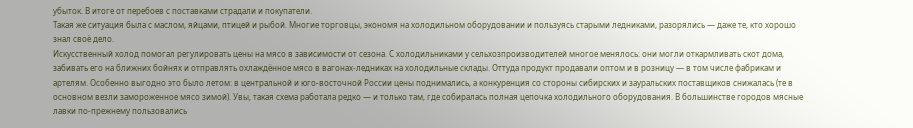убыток. В итоге от перебоев с поставками страдали и покупатели.
Такая же ситуация была с маслом, яйцами, птицей и рыбой. Многие торговцы, экономя на холодильном оборудовании и пользуясь старыми ледниками, разорялись — даже те, кто хорошо знал своё дело.
Искусственный холод помогал регулировать цены на мясо в зависимости от сезона. С холодильниками у сельхозпроизводителей многое менялось: они могли откармливать скот дома, забивать его на ближних бойнях и отправлять охлаждённое мясо в вагонах-ледниках на холодильные склады. Оттуда продукт продавали оптом и в розницу — в том числе фабрикам и артелям. Особенно выгодно это было летом: в центральной и юго-восточной России цены поднимались, а конкуренция со стороны сибирских и зауральских поставщиков снижалась (те в основном везли замороженное мясо зимой). Увы, такая схема работала редко — и только там, где собиралась полная цепочка холодильного оборудования. В большинстве городов мясные лавки по-прежнему пользовались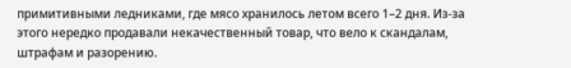примитивными ледниками, где мясо хранилось летом всего 1–2 дня. Из-за этого нередко продавали некачественный товар, что вело к скандалам, штрафам и разорению.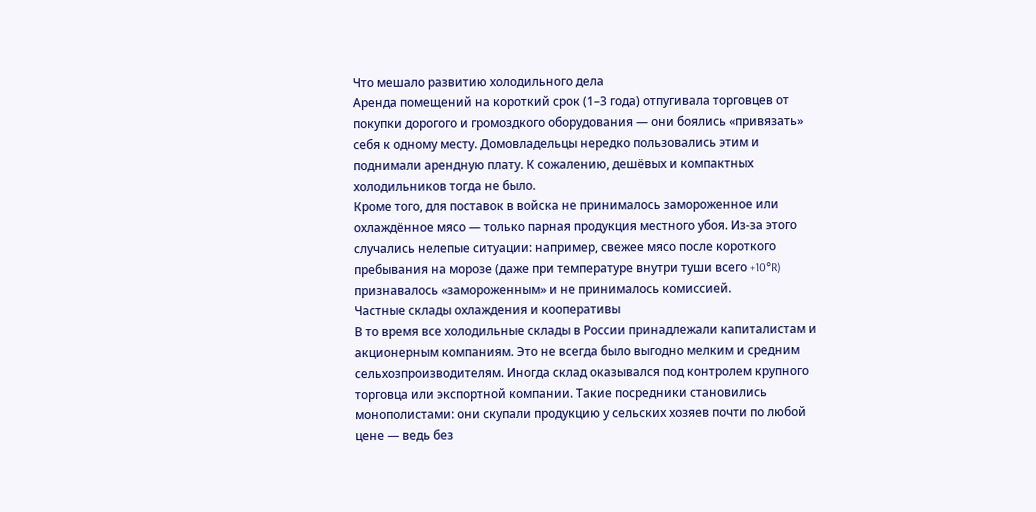Что мешало развитию холодильного дела
Аренда помещений на короткий срок (1–3 года) отпугивала торговцев от покупки дорогого и громоздкого оборудования — они боялись «привязать» себя к одному месту. Домовладельцы нередко пользовались этим и поднимали арендную плату. К сожалению, дешёвых и компактных холодильников тогда не было.
Кроме того, для поставок в войска не принималось замороженное или охлаждённое мясо — только парная продукция местного убоя. Из-за этого случались нелепые ситуации: например, свежее мясо после короткого пребывания на морозе (даже при температуре внутри туши всего +10°R) признавалось «замороженным» и не принималось комиссией.
Частные склады охлаждения и кооперативы
В то время все холодильные склады в России принадлежали капиталистам и акционерным компаниям. Это не всегда было выгодно мелким и средним сельхозпроизводителям. Иногда склад оказывался под контролем крупного торговца или экспортной компании. Такие посредники становились монополистами: они скупали продукцию у сельских хозяев почти по любой цене — ведь без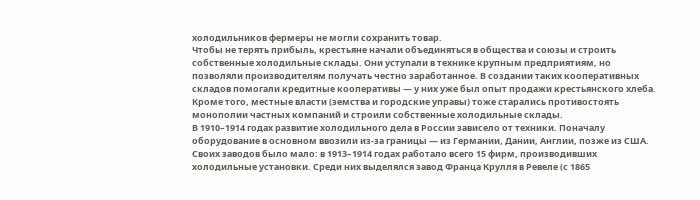холодильников фермеры не могли сохранить товар.
Чтобы не терять прибыль, крестьяне начали объединяться в общества и союзы и строить собственные холодильные склады. Они уступали в технике крупным предприятиям, но позволяли производителям получать честно заработанное. В создании таких кооперативных складов помогали кредитные кооперативы — у них уже был опыт продажи крестьянского хлеба. Кроме того, местные власти (земства и городские управы) тоже старались противостоять монополии частных компаний и строили собственные холодильные склады.
В 1910–1914 годах развитие холодильного дела в России зависело от техники. Поначалу оборудование в основном ввозили из-за границы — из Германии, Дании, Англии, позже из США. Своих заводов было мало: в 1913–1914 годах работало всего 15 фирм, производивших холодильные установки. Среди них выделялся завод Франца Крулля в Ревеле (с 1865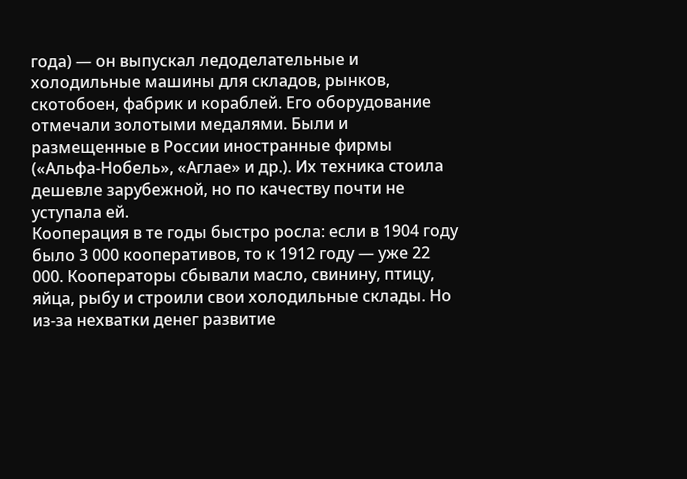года) — он выпускал ледоделательные и холодильные машины для складов, рынков, скотобоен, фабрик и кораблей. Его оборудование отмечали золотыми медалями. Были и размещенные в России иностранные фирмы («Альфа-Нобель», «Аглае» и др.). Их техника стоила дешевле зарубежной, но по качеству почти не уступала ей.
Кооперация в те годы быстро росла: если в 1904 году было 3 000 кооперативов, то к 1912 году — уже 22 000. Кооператоры сбывали масло, свинину, птицу, яйца, рыбу и строили свои холодильные склады. Но из-за нехватки денег развитие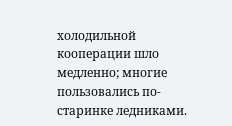холодильной кооперации шло медленно; многие пользовались по-старинке ледниками.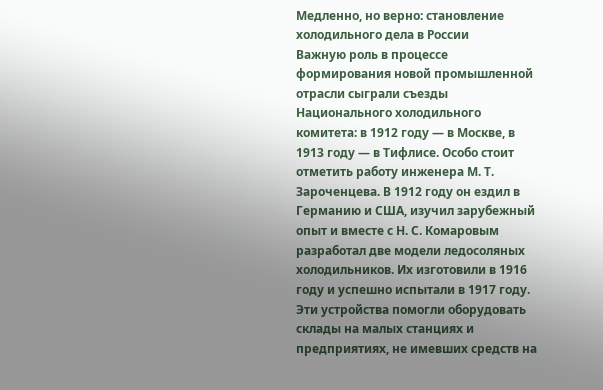Медленно, но верно: становление холодильного дела в России
Важную роль в процессе формирования новой промышленной отрасли сыграли съезды Национального холодильного комитета: в 1912 году — в Москве, в 1913 году — в Тифлисе. Особо стоит отметить работу инженера М. Т. Зароченцева. В 1912 году он ездил в Германию и США, изучил зарубежный опыт и вместе с Н. С. Комаровым разработал две модели ледосоляных холодильников. Их изготовили в 1916 году и успешно испытали в 1917 году. Эти устройства помогли оборудовать склады на малых станциях и предприятиях, не имевших средств на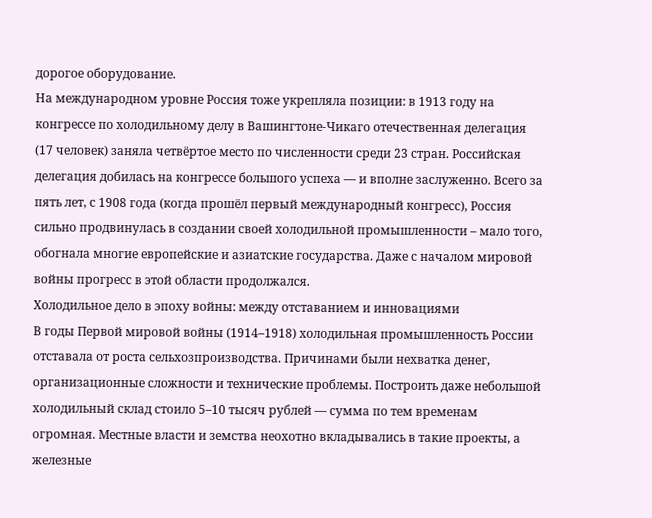дорогое оборудование.
На международном уровне Россия тоже укрепляла позиции: в 1913 году на конгрессе по холодильному делу в Вашингтоне-Чикаго отечественная делегация (17 человек) заняла четвёртое место по численности среди 23 стран. Российская делегация добилась на конгрессе большого успеха — и вполне заслуженно. Всего за пять лет, с 1908 года (когда прошёл первый международный конгресс), Россия сильно продвинулась в создании своей холодильной промышленности – мало того, обогнала многие европейские и азиатские государства. Даже с началом мировой войны прогресс в этой области продолжался.
Холодильное дело в эпоху войны: между отставанием и инновациями
В годы Первой мировой войны (1914–1918) холодильная промышленность России отставала от роста сельхозпроизводства. Причинами были нехватка денег, организационные сложности и технические проблемы. Построить даже небольшой холодильный склад стоило 5–10 тысяч рублей — сумма по тем временам огромная. Местные власти и земства неохотно вкладывались в такие проекты, а железные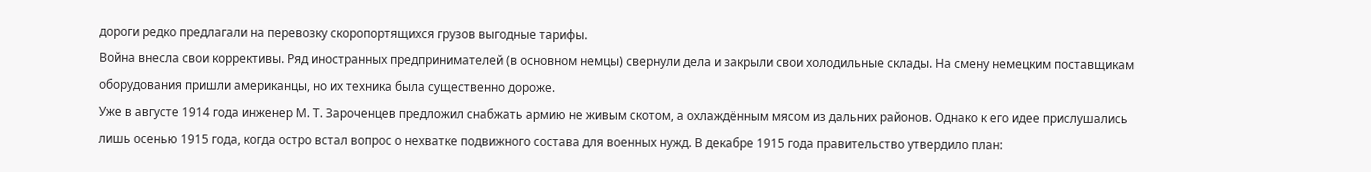дороги редко предлагали на перевозку скоропортящихся грузов выгодные тарифы.
Война внесла свои коррективы. Ряд иностранных предпринимателей (в основном немцы) свернули дела и закрыли свои холодильные склады. На смену немецким поставщикам оборудования пришли американцы, но их техника была существенно дороже.
Уже в августе 1914 года инженер М. Т. Зароченцев предложил снабжать армию не живым скотом, а охлаждённым мясом из дальних районов. Однако к его идее прислушались лишь осенью 1915 года, когда остро встал вопрос о нехватке подвижного состава для военных нужд. В декабре 1915 года правительство утвердило план: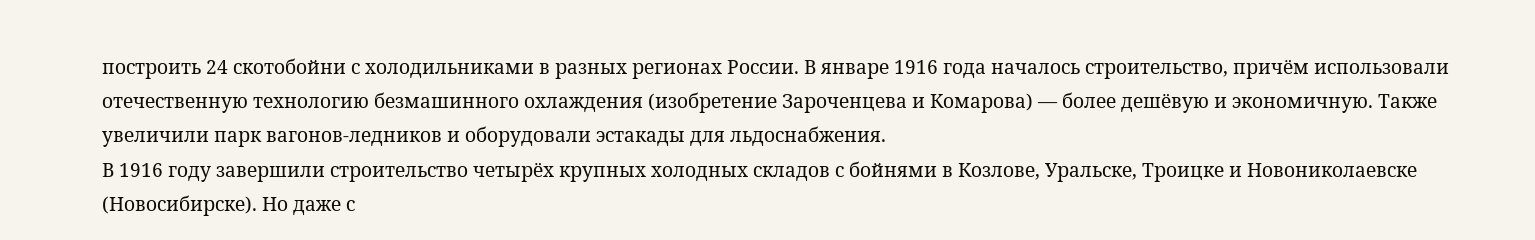построить 24 скотобойни с холодильниками в разных регионах России. В январе 1916 года началось строительство, причём использовали отечественную технологию безмашинного охлаждения (изобретение Зароченцева и Комарова) — более дешёвую и экономичную. Также увеличили парк вагонов-ледников и оборудовали эстакады для льдоснабжения.
В 1916 году завершили строительство четырёх крупных холодных складов с бойнями в Козлове, Уральске, Троицке и Новониколаевске (Новосибирске). Но даже с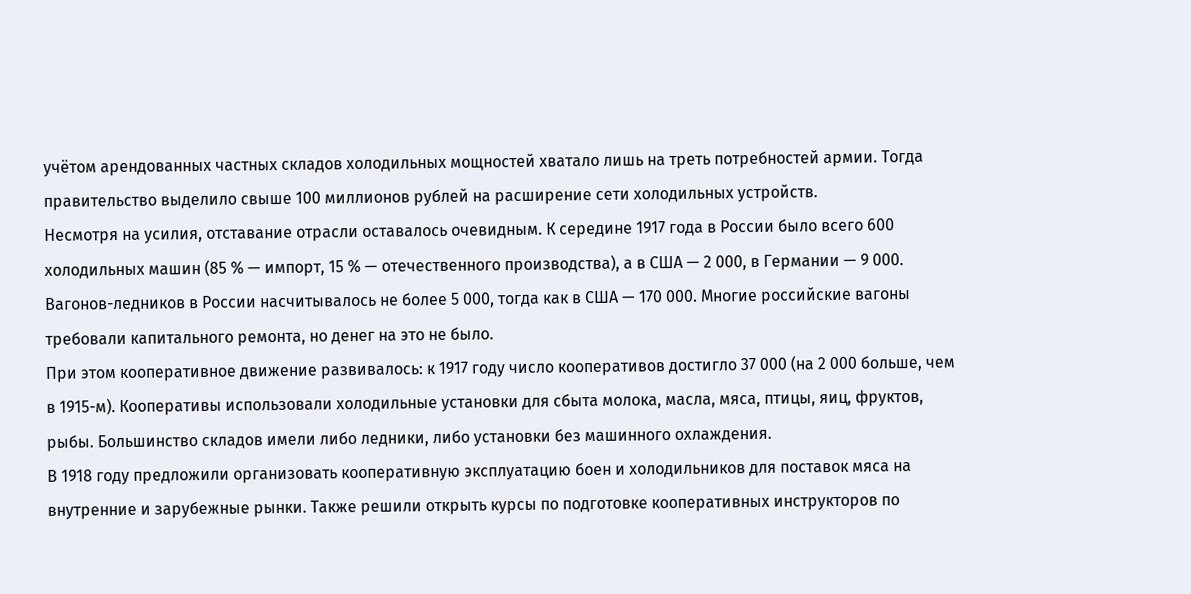учётом арендованных частных складов холодильных мощностей хватало лишь на треть потребностей армии. Тогда правительство выделило свыше 100 миллионов рублей на расширение сети холодильных устройств.
Несмотря на усилия, отставание отрасли оставалось очевидным. К середине 1917 года в России было всего 600 холодильных машин (85 % — импорт, 15 % — отечественного производства), а в США — 2 000, в Германии — 9 000. Вагонов-ледников в России насчитывалось не более 5 000, тогда как в США — 170 000. Многие российские вагоны требовали капитального ремонта, но денег на это не было.
При этом кооперативное движение развивалось: к 1917 году число кооперативов достигло 37 000 (на 2 000 больше, чем в 1915-м). Кооперативы использовали холодильные установки для сбыта молока, масла, мяса, птицы, яиц, фруктов, рыбы. Большинство складов имели либо ледники, либо установки без машинного охлаждения.
В 1918 году предложили организовать кооперативную эксплуатацию боен и холодильников для поставок мяса на внутренние и зарубежные рынки. Также решили открыть курсы по подготовке кооперативных инструкторов по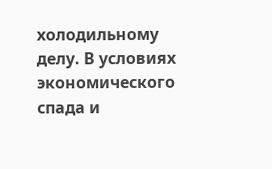холодильному делу. В условиях экономического спада и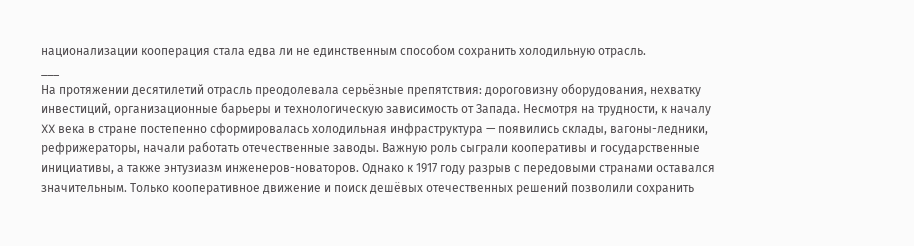национализации кооперация стала едва ли не единственным способом сохранить холодильную отрасль.
___
На протяжении десятилетий отрасль преодолевала серьёзные препятствия: дороговизну оборудования, нехватку инвестиций, организационные барьеры и технологическую зависимость от Запада. Несмотря на трудности, к началу XX века в стране постепенно сформировалась холодильная инфраструктура — появились склады, вагоны-ледники, рефрижераторы, начали работать отечественные заводы. Важную роль сыграли кооперативы и государственные инициативы, а также энтузиазм инженеров-новаторов. Однако к 1917 году разрыв с передовыми странами оставался значительным. Только кооперативное движение и поиск дешёвых отечественных решений позволили сохранить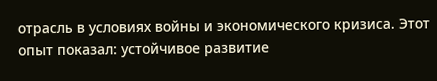отрасль в условиях войны и экономического кризиса. Этот опыт показал: устойчивое развитие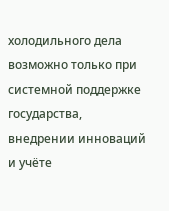холодильного дела возможно только при системной поддержке государства, внедрении инноваций и учёте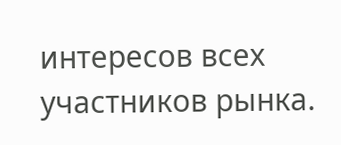интересов всех участников рынка.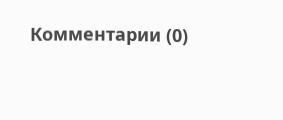Комментарии (0)